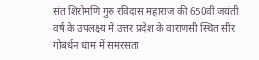संत शिरोमणि गुरु रविदास महाराज की 650वीं जयंती वर्ष के उपलक्ष्य में उत्तर प्रदेश के वाराणसी स्थित सीर गोबर्धन धाम में समरसता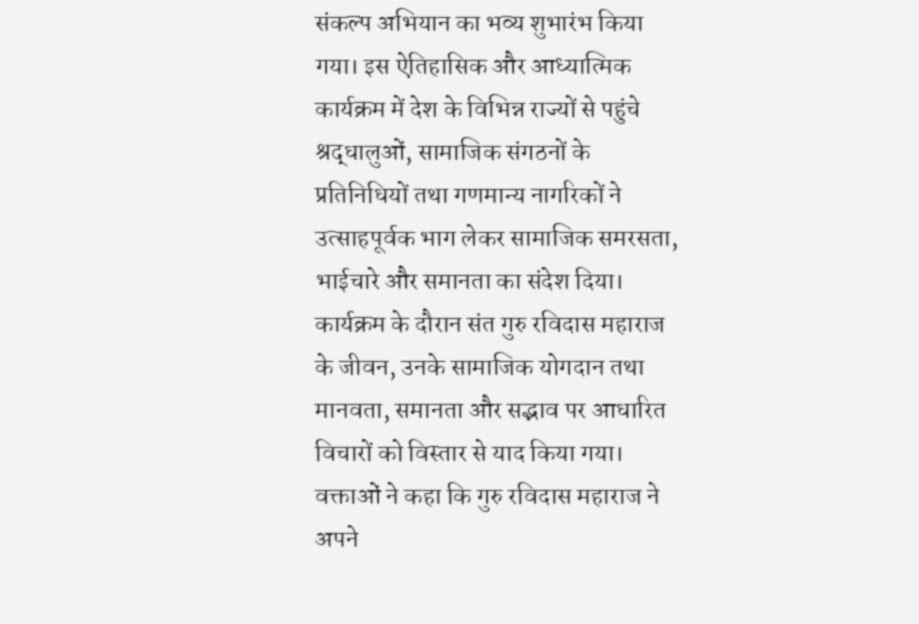संकल्प अभियान का भव्य शुभारंभ किया गया। इस ऐतिहासिक और आध्यात्मिक कार्यक्रम में देश के विभिन्न राज्यों से पहुंचे श्रद्धालुओं, सामाजिक संगठनों के प्रतिनिधियों तथा गणमान्य नागरिकों ने उत्साहपूर्वक भाग लेकर सामाजिक समरसता, भाईचारे और समानता का संदेश दिया।
कार्यक्रम के दौरान संत गुरु रविदास महाराज के जीवन, उनके सामाजिक योगदान तथा मानवता, समानता और सद्भाव पर आधारित विचारों को विस्तार से याद किया गया। वक्ताओं ने कहा कि गुरु रविदास महाराज ने अपने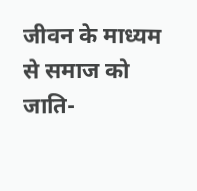जीवन के माध्यम से समाज को जाति-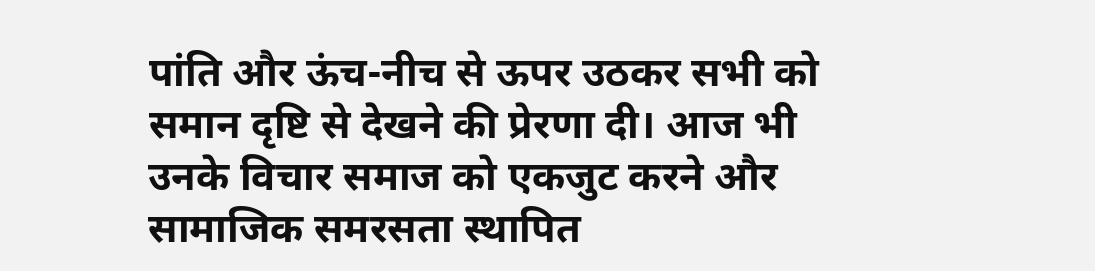पांति और ऊंच-नीच से ऊपर उठकर सभी को समान दृष्टि से देखने की प्रेरणा दी। आज भी उनके विचार समाज को एकजुट करने और सामाजिक समरसता स्थापित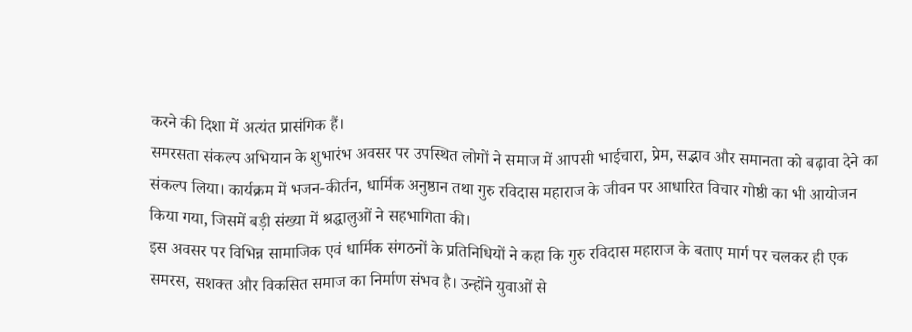करने की दिशा में अत्यंत प्रासंगिक हैं।
समरसता संकल्प अभियान के शुभारंभ अवसर पर उपस्थित लोगों ने समाज में आपसी भाईचारा, प्रेम, सद्भाव और समानता को बढ़ावा देने का संकल्प लिया। कार्यक्रम में भजन-कीर्तन, धार्मिक अनुष्ठान तथा गुरु रविदास महाराज के जीवन पर आधारित विचार गोष्ठी का भी आयोजन किया गया, जिसमें बड़ी संख्या में श्रद्धालुओं ने सहभागिता की।
इस अवसर पर विभिन्न सामाजिक एवं धार्मिक संगठनों के प्रतिनिधियों ने कहा कि गुरु रविदास महाराज के बताए मार्ग पर चलकर ही एक समरस, सशक्त और विकसित समाज का निर्माण संभव है। उन्होंने युवाओं से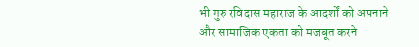भी गुरु रविदास महाराज के आदर्शों को अपनाने और सामाजिक एकता को मजबूत करने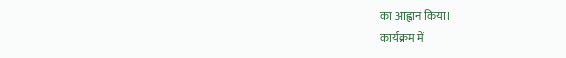का आह्वान किया।
कार्यक्रम में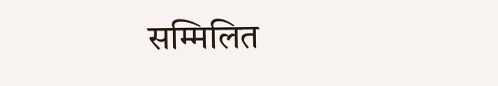सम्मिलित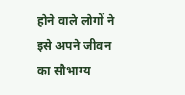होने वाले लोगों ने इसे अपने जीवन का सौभाग्य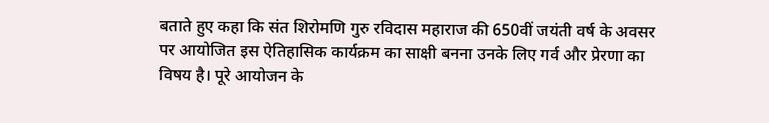बताते हुए कहा कि संत शिरोमणि गुरु रविदास महाराज की 650वीं जयंती वर्ष के अवसर पर आयोजित इस ऐतिहासिक कार्यक्रम का साक्षी बनना उनके लिए गर्व और प्रेरणा का विषय है। पूरे आयोजन के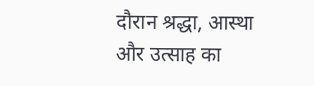दौरान श्रद्धा, आस्था और उत्साह का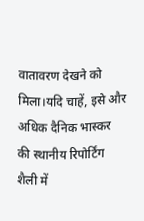वातावरण देखने को मिला।यदि चाहें, इसे और अधिक दैनिक भास्कर की स्थानीय रिपोर्टिंग शैली में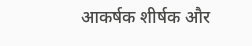आकर्षक शीर्षक और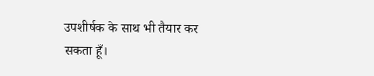उपशीर्षक के साथ भी तैयार कर सकता हूँ।